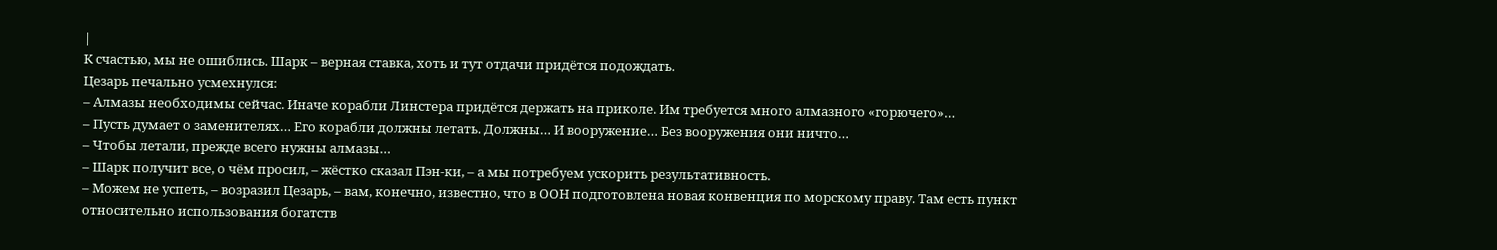|
К счастью, мы не ошиблись. Шарк – верная ставка, хоть и тут отдачи придётся подождать.
Цезарь печально усмехнулся:
– Алмазы необходимы сейчас. Иначе корабли Линстера придётся держать на приколе. Им требуется много алмазного «горючего»…
– Пусть думает о заменителях… Его корабли должны летать. Должны… И вооружение… Без вооружения они ничто…
– Чтобы летали, прежде всего нужны алмазы…
– Шарк получит все, о чём просил, – жёстко сказал Пэн‑ки, – а мы потребуем ускорить результативность.
– Можем не успеть, – возразил Цезарь, – вам, конечно, известно, что в ООН подготовлена новая конвенция по морскому праву. Там есть пункт относительно использования богатств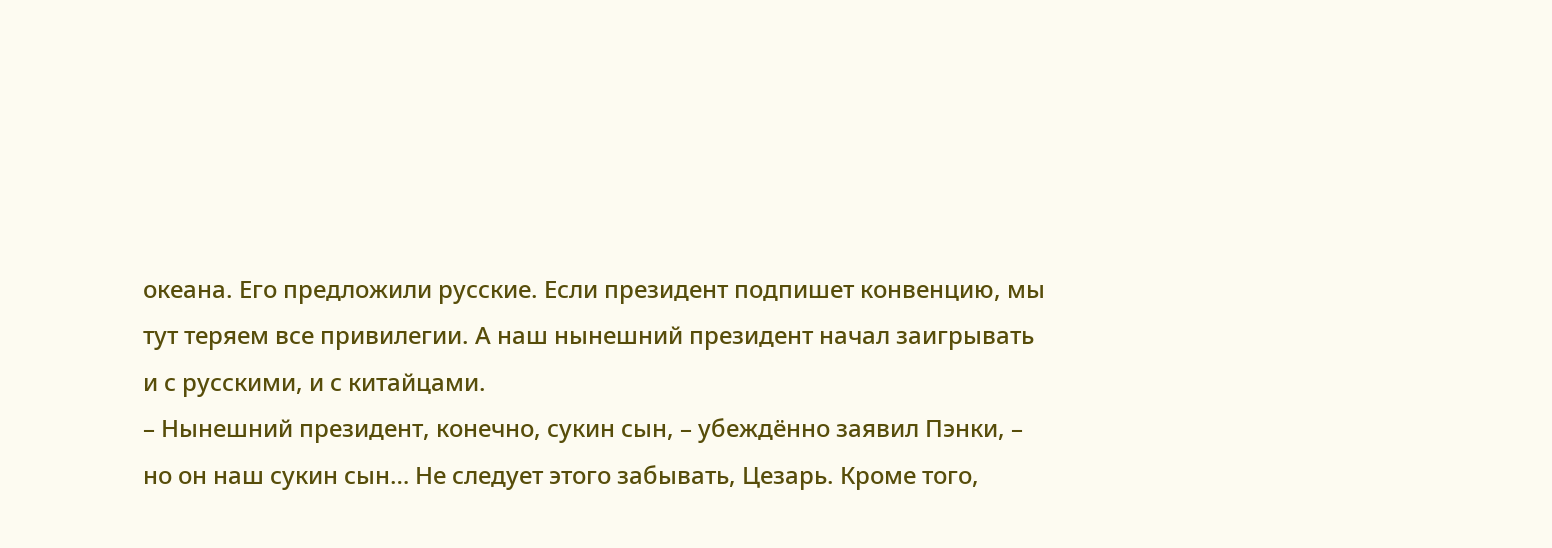океана. Его предложили русские. Если президент подпишет конвенцию, мы тут теряем все привилегии. А наш нынешний президент начал заигрывать и с русскими, и с китайцами.
– Нынешний президент, конечно, сукин сын, – убеждённо заявил Пэнки, – но он наш сукин сын… Не следует этого забывать, Цезарь. Кроме того,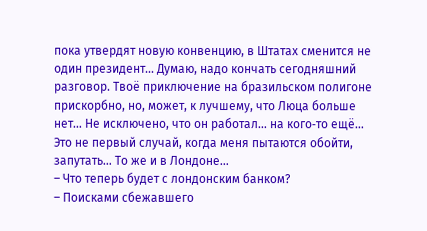пока утвердят новую конвенцию, в Штатах сменится не один президент… Думаю, надо кончать сегодняшний разговор. Твоё приключение на бразильском полигоне прискорбно, но, может, к лучшему, что Люца больше нет… Не исключено, что он работал… на кого‑то ещё… Это не первый случай, когда меня пытаются обойти, запутать… То же и в Лондоне…
– Что теперь будет с лондонским банком?
– Поисками сбежавшего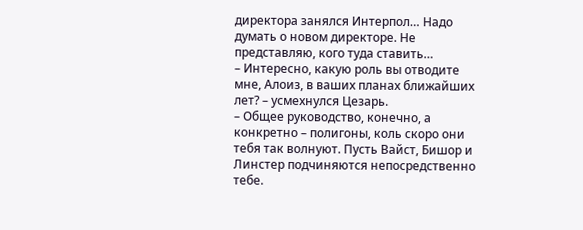директора занялся Интерпол… Надо думать о новом директоре. Не представляю, кого туда ставить…
– Интересно, какую роль вы отводите мне, Алоиз, в ваших планах ближайших лет? – усмехнулся Цезарь.
– Общее руководство, конечно, а конкретно – полигоны, коль скоро они тебя так волнуют. Пусть Вайст, Бишор и Линстер подчиняются непосредственно тебе.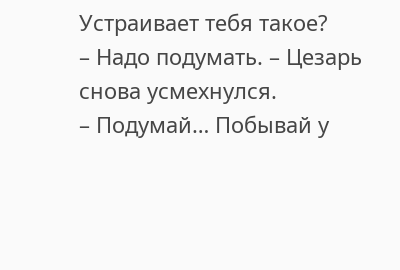Устраивает тебя такое?
– Надо подумать. – Цезарь снова усмехнулся.
– Подумай… Побывай у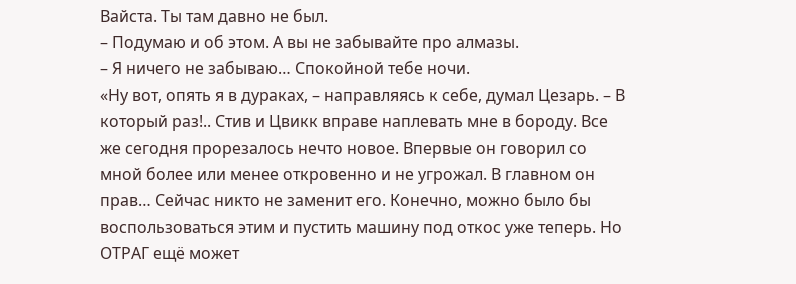Вайста. Ты там давно не был.
– Подумаю и об этом. А вы не забывайте про алмазы.
– Я ничего не забываю… Спокойной тебе ночи.
«Ну вот, опять я в дураках, – направляясь к себе, думал Цезарь. – В который раз!.. Стив и Цвикк вправе наплевать мне в бороду. Все же сегодня прорезалось нечто новое. Впервые он говорил со мной более или менее откровенно и не угрожал. В главном он прав… Сейчас никто не заменит его. Конечно, можно было бы воспользоваться этим и пустить машину под откос уже теперь. Но ОТРАГ ещё может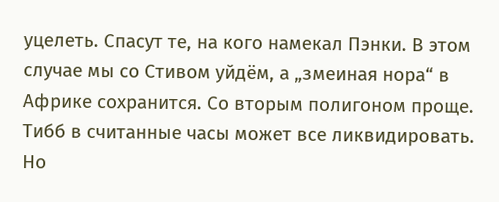уцелеть. Спасут те, на кого намекал Пэнки. В этом случае мы со Стивом уйдём, а „змеиная нора“ в Африке сохранится. Со вторым полигоном проще. Тибб в считанные часы может все ликвидировать. Но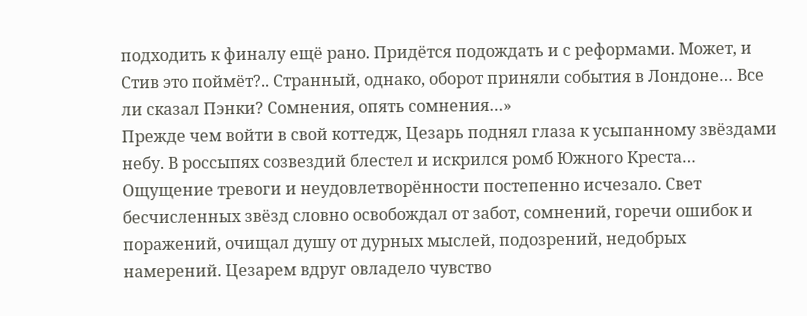подходить к финалу ещё рано. Придётся подождать и с реформами. Может, и Стив это поймёт?.. Странный, однако, оборот приняли события в Лондоне… Все ли сказал Пэнки? Сомнения, опять сомнения…»
Прежде чем войти в свой коттедж, Цезарь поднял глаза к усыпанному звёздами небу. В россыпях созвездий блестел и искрился ромб Южного Креста… Ощущение тревоги и неудовлетворённости постепенно исчезало. Свет бесчисленных звёзд словно освобождал от забот, сомнений, горечи ошибок и поражений, очищал душу от дурных мыслей, подозрений, недобрых намерений. Цезарем вдруг овладело чувство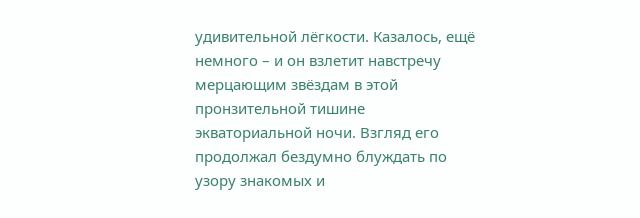удивительной лёгкости. Казалось, ещё немного – и он взлетит навстречу мерцающим звёздам в этой пронзительной тишине экваториальной ночи. Взгляд его продолжал бездумно блуждать по узору знакомых и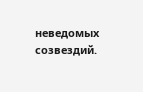неведомых созвездий.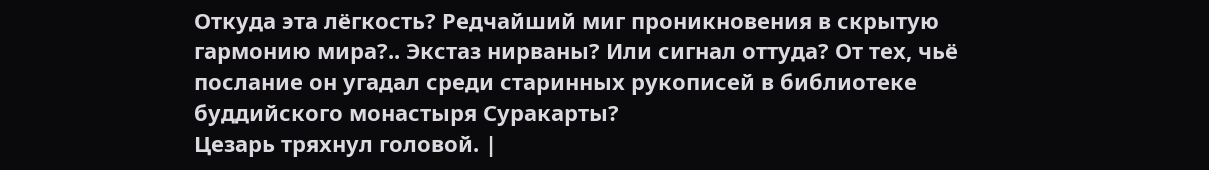Откуда эта лёгкость? Редчайший миг проникновения в скрытую гармонию мира?.. Экстаз нирваны? Или сигнал оттуда? От тех, чьё послание он угадал среди старинных рукописей в библиотеке буддийского монастыря Суракарты?
Цезарь тряхнул головой. |